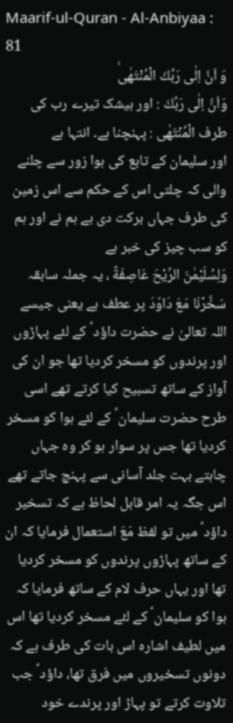Maarif-ul-Quran - Al-Anbiyaa : 81
وَ اَنَّ اِلٰى رَبِّكَ الْمُنْتَهٰىۙ
وَاَنَّ اِلٰى رَبِّكَ : اور بیشک تیرے رب کی طرف الْمُنْتَهٰى : پہنچنا ہے۔ انتہا ہے
اور سلیمان کے تابع کی ہوا زور سے چلنے والی کہ چلتی اس کے حکم سے اس زمین کی طرف جہاں برکت دی ہے ہم نے اور ہم کو سب چیز کی خبر ہے
وَلِسُلَيْمٰنَ الرِّيْحَ عَاصِفَةً ، یہ جملہ سابقہ سَخَّرْنَا مَعَ دَاوٗدَ پر عطف ہے یعنی جیسے اللہ تعالیٰ نے حضرت داؤد ؑ کے لئے پہاڑوں اور پرندوں کو مسخر کردیا تھا جو ان کی آواز کے ساتھ تسبیح کیا کرتے تھے اسی طرح حضرت سلیمان ؑ کے لئے ہوا کو مسخر کردیا تھا جس پر سوار ہو کر وہ جہاں چاہتے بہت جلد آسانی سے پہنچ جاتے تھے اس جگہ یہ امر قابل لحاظ ہے کہ تسخیر داؤد ؑ میں تو لفظ مَعَ استعمال فرمایا کہ ان کے ساتھ پہاڑوں پرندوں کو مسخر کردیا تھا اور یہاں حرف لام کے ساتھ فرمایا کہ ہوا کو سلیمان ؑ کے لئے مسخر کردیا تھا اس میں لطیف اشارہ اس بات کی طرف ہے کہ دونوں تسخیروں میں فرق تھا، داؤد ؑ جب تلاوت کرتے تو پہاڑ اور پرندے خود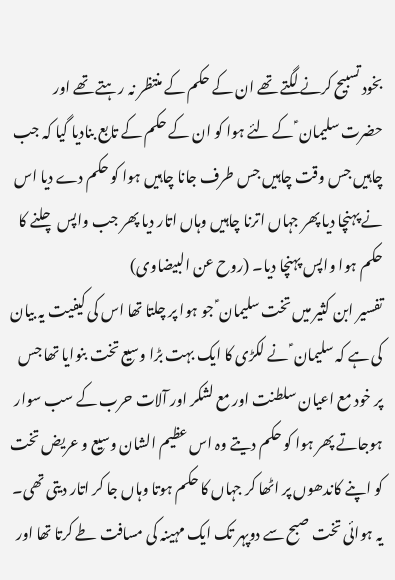بخود تسبیح کرنے لگتے تھے ان کے حکم کے منتظر نہ رہتے تھے اور حضرت سلیمان ؑ کے لئے ہوا کو ان کے حکم کے تابع بنادیا گیا کہ جب چاہیں جس وقت چاہیں جس طرف جانا چاہیں ہوا کو حکم دے دیا اس نے پہنچا دیا پھر جہاں اترنا چاہیں وہاں اتار دیا پھر جب واپس چلنے کا حکم ہوا واپس پہنچا دیا۔ (روح عن البیضاوی)
تفسیر ابن کثیر میں تخت سلیمان ؑ جو ہوا پر چلتا تھا اس کی کیفیت یہ بیان کی ہے کہ سلیمان ؑ نے لکڑی کا ایک بہت بڑا وسیع تخت بنوایا تھا جس پر خود مع اعیان سلطنت اور مع لشکر اور آلات حرب کے سب سوار ہوجاتے پھر ہوا کو حکم دیتے وہ اس عظیم الشان وسیع و عریض تخت کو اپنے کاندھوں پر اٹھا کر جہاں کا حکم ہوتا وہاں جا کر اتار دیتی تھی۔ یہ ہوائی تخت صبح سے دوپہر تک ایک مہینہ کی مسافت طے کرتا تھا اور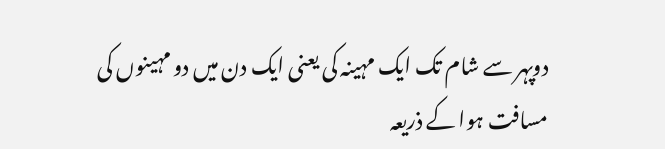دوپہر سے شام تک ایک مہینہ کی یعنی ایک دن میں دو مہینوں کی مسافت ہوا کے ذریعہ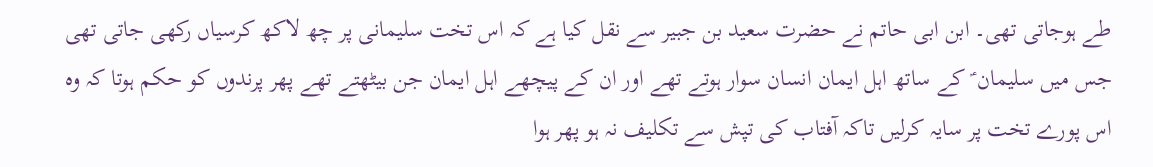طے ہوجاتی تھی۔ ابن ابی حاتم نے حضرت سعید بن جبیر سے نقل کیا ہے کہ اس تخت سلیمانی پر چھ لاکھ کرسیاں رکھی جاتی تھی جس میں سلیمان ؑ کے ساتھ اہل ایمان انسان سوار ہوتے تھے اور ان کے پیچھے اہل ایمان جن بیٹھتے تھے پھر پرندوں کو حکم ہوتا کہ وہ اس پورے تخت پر سایہ کرلیں تاکہ آفتاب کی تپش سے تکلیف نہ ہو پھر ہوا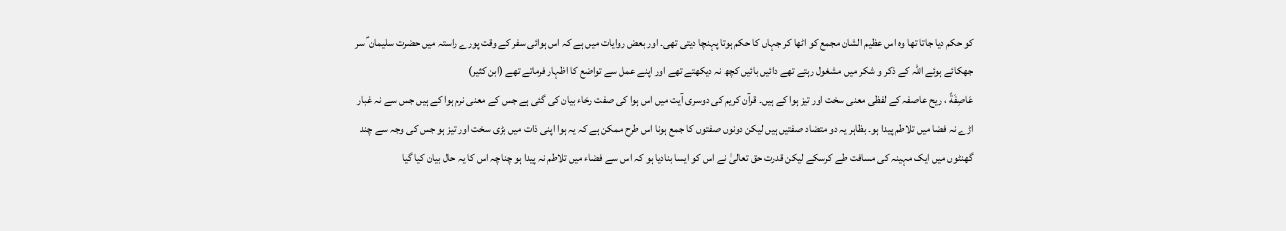کو حکم دیا جاتا تھا وہ اس عظیم الشان مجمع کو اٹھا کر جہاں کا حکم ہوتا پہنچا دیتی تھی۔ اور بعض روایات میں ہے کہ اس ہوائی سفر کے وقت پورے راستہ میں حضرت سلیمان ؑ سر جھکائے ہوئے اللہ کے ذکر و شکر میں مشغول رہتے تھے دائیں بائیں کچھ نہ دیکھتے تھے اور اپنے عمل سے تواضع کا اظہار فرماتے تھے (ابن کثیر)
عَاصِفَةً ، ریح عاصفہ کے لفظی معنی سخت اور تیز ہوا کے ہیں۔ قرآن کریم کی دوسری آیت میں اس ہوا کی صفت رخاء بیان کی گئی ہے جس کے معنی نرم ہوا کے ہیں جس سے نہ غبار اڑے نہ فضا میں تلاطم پیدا ہو۔ بظاہر یہ دو متضاد صفتیں ہیں لیکن دونوں صفتوں کا جمع ہونا اس طرح ممکن ہے کہ یہ ہوا اپنی ذات میں بڑی سخت اور تیز ہو جس کی وجہ سے چند گھنٹوں میں ایک مہینہ کی مسافت طے کرسکے لیکن قدرت حق تعالیٰ نے اس کو ایسا بنادیا ہو کہ اس سے فضاء میں تلاطم نہ پیدا ہو چناچہ اس کا یہ حال بیان کیا گیا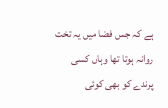ہے کہ جس فضا میں یہ تخت روانہ ہوتا تھا وہاں کسی پرندے کو بھی کوئی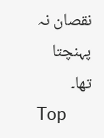نقصان نہ پہنچتا تھا۔
Top